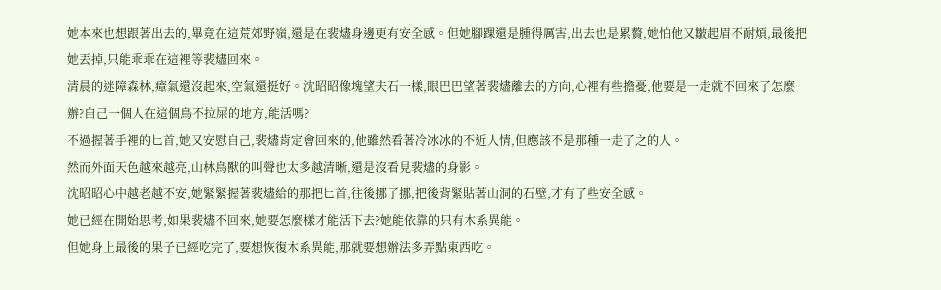她本來也想跟著出去的,畢竟在這荒郊野嶺,還是在裴燼身邊更有安全感。但她腳踝還是腫得厲害,出去也是累贅,她怕他又皺起眉不耐煩,最後把她丟掉,只能乖乖在這裡等裴燼回來。
清晨的迷障森林,瘴氣還沒起來,空氣還挺好。沈昭昭像塊望夫石一樣,眼巴巴望著裴燼離去的方向,心裡有些擔憂,他要是一走就不回來了怎麼辦?自己一個人在這個鳥不拉屎的地方,能活嗎?
不過握著手裡的匕首,她又安慰自己,裴燼肯定會回來的,他雖然看著冷冰冰的不近人情,但應該不是那種一走了之的人。
然而外面天色越來越亮,山林鳥獸的叫聲也太多越清晰,還是沒看見裴燼的身影。
沈昭昭心中越老越不安,她緊緊握著裴燼給的那把匕首,往後挪了挪,把後背緊貼著山洞的石壁,才有了些安全感。
她已經在開始思考,如果裴燼不回來,她要怎麼樣才能活下去?她能依靠的只有木系異能。
但她身上最後的果子已經吃完了,要想恢復木系異能,那就要想辦法多弄點東西吃。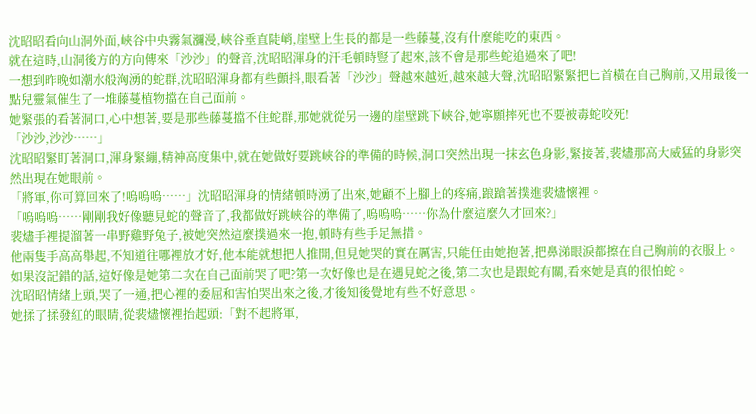沈昭昭看向山洞外面,峽谷中央霧氣瀰漫,峽谷垂直陡峭,崖壁上生長的都是一些藤蔓,沒有什麼能吃的東西。
就在這時,山洞後方的方向傳來「沙沙」的聲音,沈昭昭渾身的汗毛頓時豎了起來,該不會是那些蛇追過來了吧!
一想到昨晚如潮水般洶湧的蛇群,沈昭昭渾身都有些顫抖,眼看著「沙沙」聲越來越近,越來越大聲,沈昭昭緊緊把匕首橫在自己胸前,又用最後一點兒靈氣催生了一堆藤蔓植物擋在自己面前。
她緊張的看著洞口,心中想著,要是那些藤蔓擋不住蛇群,那她就從另一邊的崖壁跳下峽谷,她寧願摔死也不要被毒蛇咬死!
「沙沙,沙沙……」
沈昭昭緊盯著洞口,渾身緊繃,精神高度集中,就在她做好要跳峽谷的準備的時候,洞口突然出現一抹玄色身影,緊接著,裴燼那高大威猛的身影突然出現在她眼前。
「將軍,你可算回來了!嗚嗚嗚……」沈昭昭渾身的情緒頓時湧了出來,她顧不上腳上的疼痛,踉蹌著撲進裴燼懷裡。
「嗚嗚嗚……剛剛我好像聽見蛇的聲音了,我都做好跳峽谷的準備了,嗚嗚嗚……你為什麼這麼久才回來?」
裴燼手裡提溜著一串野雞野兔子,被她突然這麼撲過來一抱,頓時有些手足無措。
他兩隻手高高舉起,不知道往哪裡放才好,他本能就想把人推開,但見她哭的實在厲害,只能任由她抱著,把鼻涕眼淚都擦在自己胸前的衣服上。
如果沒記錯的話,這好像是她第二次在自己面前哭了吧?第一次好像也是在遇見蛇之後,第二次也是跟蛇有關,看來她是真的很怕蛇。
沈昭昭情緒上頭,哭了一通,把心裡的委屈和害怕哭出來之後,才後知後覺地有些不好意思。
她揉了揉發紅的眼睛,從裴燼懷裡抬起頭:「對不起將軍,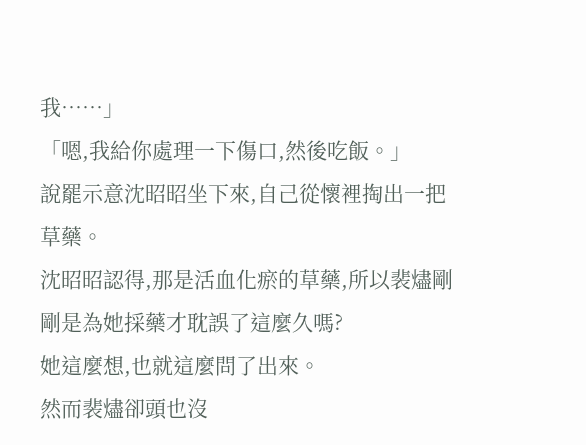我……」
「嗯,我給你處理一下傷口,然後吃飯。」
說罷示意沈昭昭坐下來,自己從懷裡掏出一把草藥。
沈昭昭認得,那是活血化瘀的草藥,所以裴燼剛剛是為她採藥才耽誤了這麼久嗎?
她這麼想,也就這麼問了出來。
然而裴燼卻頭也沒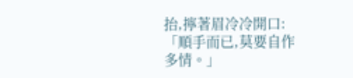抬,擰著眉冷冷開口:「順手而已,莫要自作多情。」